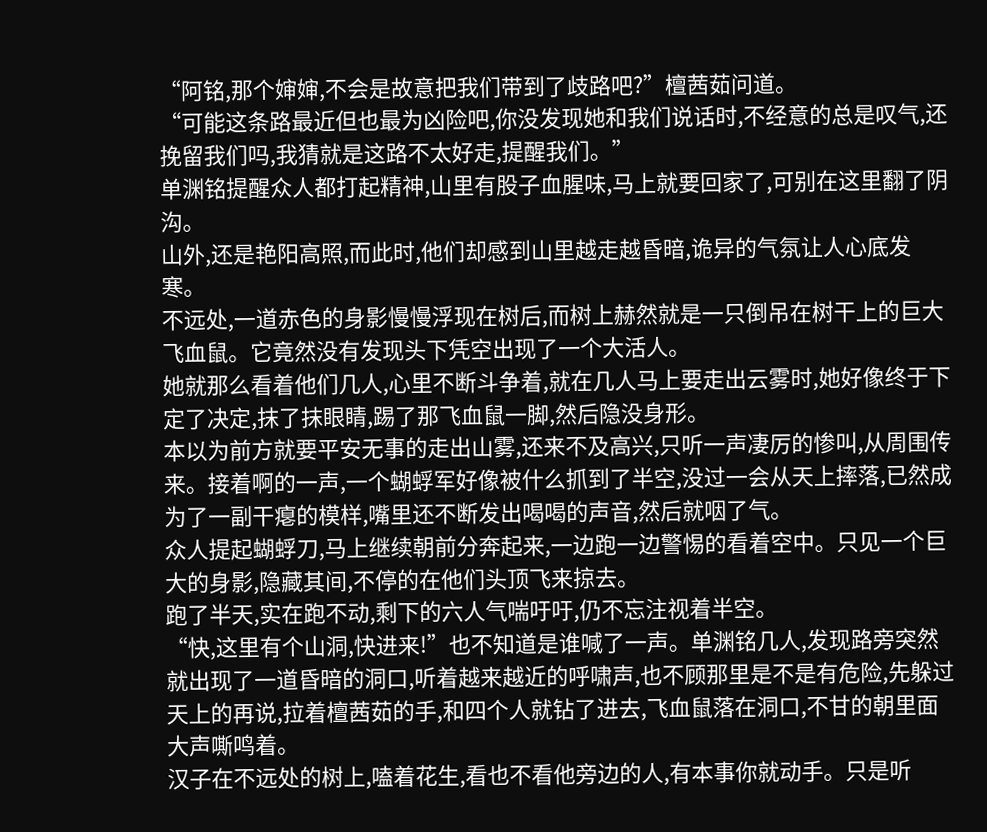“阿铭,那个婶婶,不会是故意把我们带到了歧路吧?”檀茜茹问道。
“可能这条路最近但也最为凶险吧,你没发现她和我们说话时,不经意的总是叹气,还挽留我们吗,我猜就是这路不太好走,提醒我们。”
单渊铭提醒众人都打起精神,山里有股子血腥味,马上就要回家了,可别在这里翻了阴沟。
山外,还是艳阳高照,而此时,他们却感到山里越走越昏暗,诡异的气氛让人心底发寒。
不远处,一道赤色的身影慢慢浮现在树后,而树上赫然就是一只倒吊在树干上的巨大飞血鼠。它竟然没有发现头下凭空出现了一个大活人。
她就那么看着他们几人,心里不断斗争着,就在几人马上要走出云雾时,她好像终于下定了决定,抹了抹眼睛,踢了那飞血鼠一脚,然后隐没身形。
本以为前方就要平安无事的走出山雾,还来不及高兴,只听一声凄厉的惨叫,从周围传来。接着啊的一声,一个蝴蜉军好像被什么抓到了半空,没过一会从天上摔落,已然成为了一副干瘪的模样,嘴里还不断发出喝喝的声音,然后就咽了气。
众人提起蝴蜉刀,马上继续朝前分奔起来,一边跑一边警惕的看着空中。只见一个巨大的身影,隐藏其间,不停的在他们头顶飞来掠去。
跑了半天,实在跑不动,剩下的六人气喘吁吁,仍不忘注视着半空。
“快,这里有个山洞,快进来!”也不知道是谁喊了一声。单渊铭几人,发现路旁突然就出现了一道昏暗的洞口,听着越来越近的呼啸声,也不顾那里是不是有危险,先躲过天上的再说,拉着檀茜茹的手,和四个人就钻了进去,飞血鼠落在洞口,不甘的朝里面大声嘶鸣着。
汉子在不远处的树上,嗑着花生,看也不看他旁边的人,有本事你就动手。只是听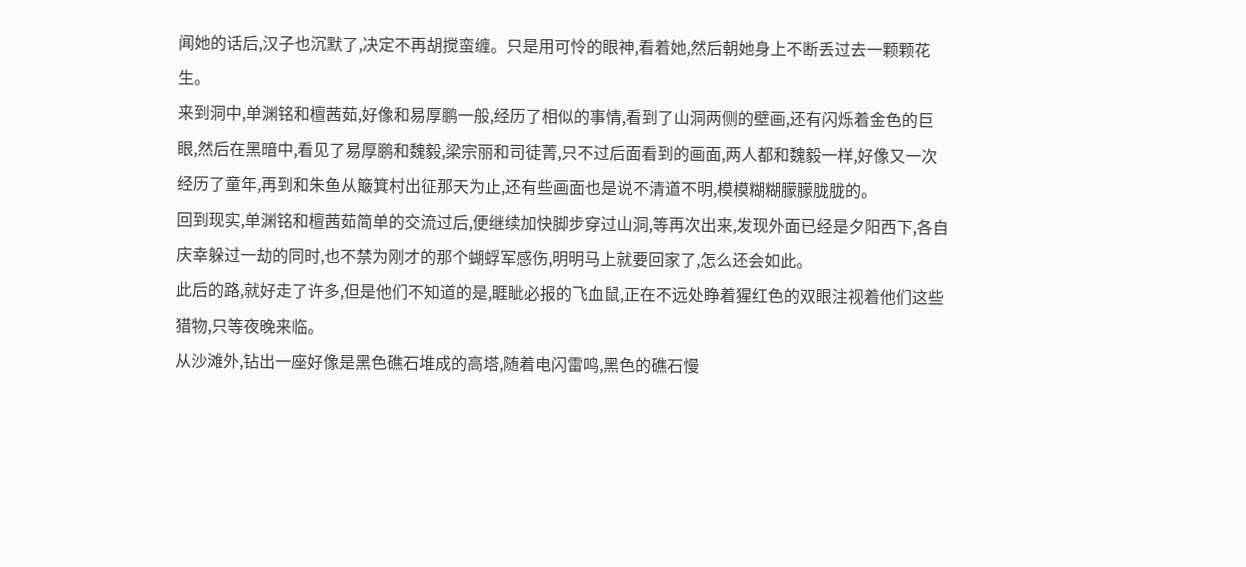闻她的话后,汉子也沉默了,决定不再胡搅蛮缠。只是用可怜的眼神,看着她,然后朝她身上不断丢过去一颗颗花生。
来到洞中,单渊铭和檀茜茹,好像和易厚鹏一般,经历了相似的事情,看到了山洞两侧的壁画,还有闪烁着金色的巨眼,然后在黑暗中,看见了易厚鹏和魏毅,梁宗丽和司徒菁,只不过后面看到的画面,两人都和魏毅一样,好像又一次经历了童年,再到和朱鱼从簸箕村出征那天为止,还有些画面也是说不清道不明,模模糊糊朦朦胧胧的。
回到现实,单渊铭和檀茜茹简单的交流过后,便继续加快脚步穿过山洞,等再次出来,发现外面已经是夕阳西下,各自庆幸躲过一劫的同时,也不禁为刚才的那个蝴蜉军感伤,明明马上就要回家了,怎么还会如此。
此后的路,就好走了许多,但是他们不知道的是,睚眦必报的飞血鼠,正在不远处睁着猩红色的双眼注视着他们这些猎物,只等夜晚来临。
从沙滩外,钻出一座好像是黑色礁石堆成的高塔,随着电闪雷鸣,黑色的礁石慢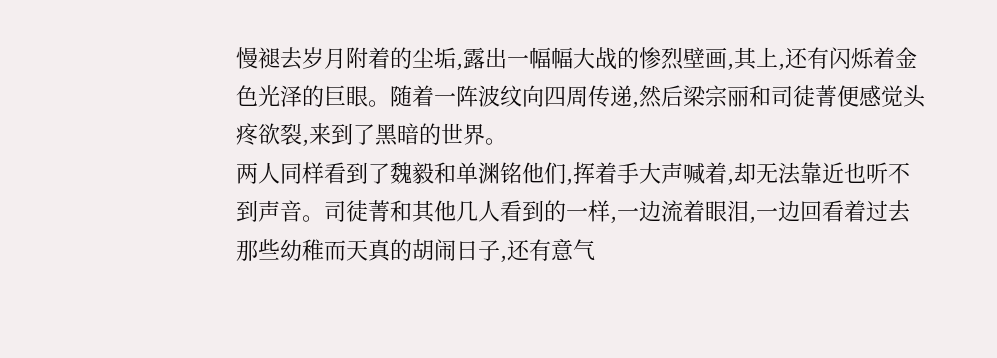慢褪去岁月附着的尘垢,露出一幅幅大战的惨烈壁画,其上,还有闪烁着金色光泽的巨眼。随着一阵波纹向四周传递,然后梁宗丽和司徒菁便感觉头疼欲裂,来到了黑暗的世界。
两人同样看到了魏毅和单渊铭他们,挥着手大声喊着,却无法靠近也听不到声音。司徒菁和其他几人看到的一样,一边流着眼泪,一边回看着过去那些幼稚而天真的胡闹日子,还有意气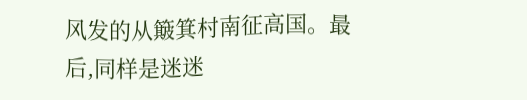风发的从簸箕村南征高国。最后,同样是迷迷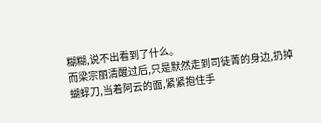糊糊,说不出看到了什么。
而梁宗丽清醒过后,只是默然走到司徒菁的身边,扔掉蝴蜉刀,当着阿云的面,紧紧抱住手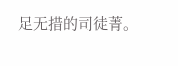足无措的司徒菁。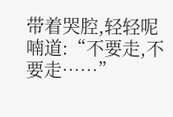带着哭腔,轻轻呢喃道:“不要走,不要走……”